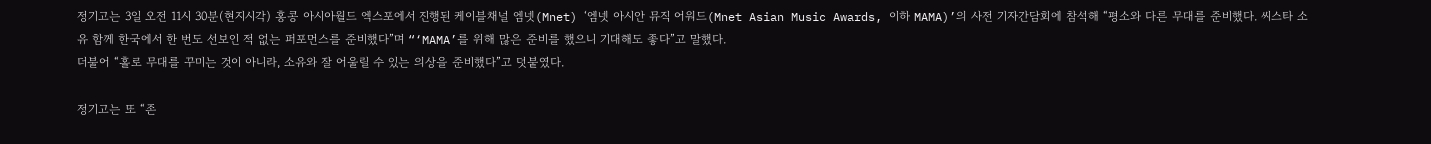정기고는 3일 오전 11시 30분(현지시각) 홍콩 아시아월드 엑스포에서 진행된 케이블채널 엠넷(Mnet) ‘엠넷 아시안 뮤직 어워드(Mnet Asian Music Awards, 이하 MAMA)’의 사전 기자간담회에 참석해 “평소와 다른 무대를 준비했다. 씨스타 소유 함께 한국에서 한 번도 선보인 적 없는 퍼포먼스를 준비했다”며 “‘MAMA’를 위해 많은 준비를 했으니 기대해도 좋다”고 말했다.
더불어 “홀로 무대를 꾸미는 것이 아니라, 소유와 잘 어울릴 수 있는 의상을 준비했다”고 덧붙였다.

정기고는 또 “존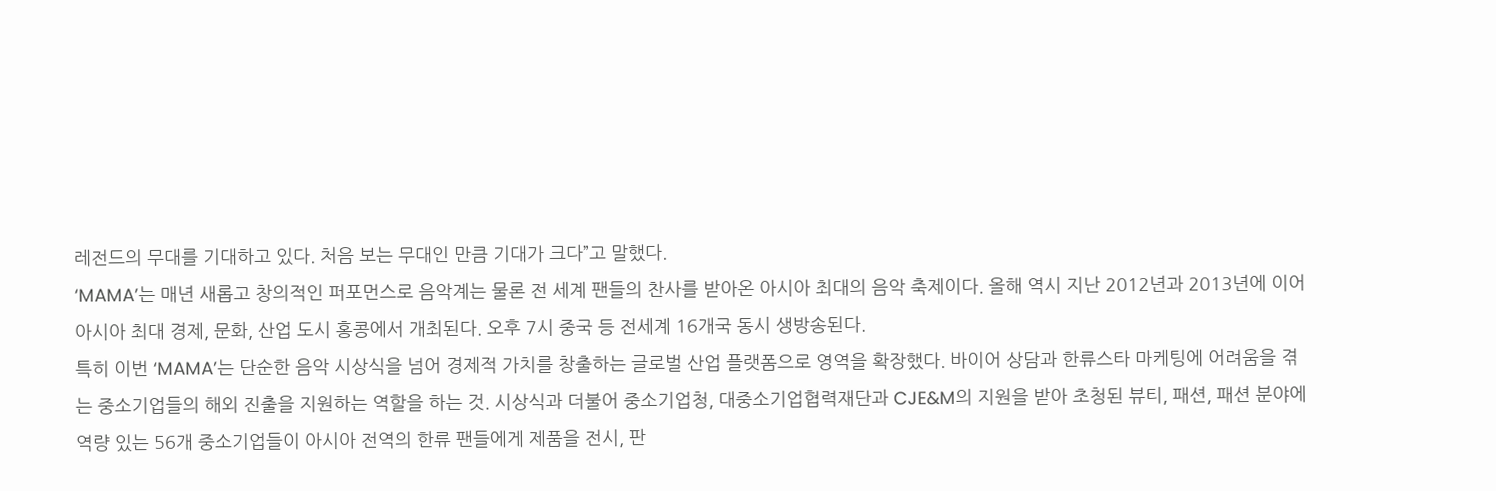레전드의 무대를 기대하고 있다. 처음 보는 무대인 만큼 기대가 크다”고 말했다.
‘MAMA’는 매년 새롭고 창의적인 퍼포먼스로 음악계는 물론 전 세계 팬들의 찬사를 받아온 아시아 최대의 음악 축제이다. 올해 역시 지난 2012년과 2013년에 이어 아시아 최대 경제, 문화, 산업 도시 홍콩에서 개최된다. 오후 7시 중국 등 전세계 16개국 동시 생방송된다.
특히 이번 ‘MAMA’는 단순한 음악 시상식을 넘어 경제적 가치를 창출하는 글로벌 산업 플랫폼으로 영역을 확장했다. 바이어 상담과 한류스타 마케팅에 어려움을 겪는 중소기업들의 해외 진출을 지원하는 역할을 하는 것. 시상식과 더불어 중소기업청, 대중소기업협력재단과 CJE&M의 지원을 받아 초청된 뷰티, 패션, 패션 분야에 역량 있는 56개 중소기업들이 아시아 전역의 한류 팬들에게 제품을 전시, 판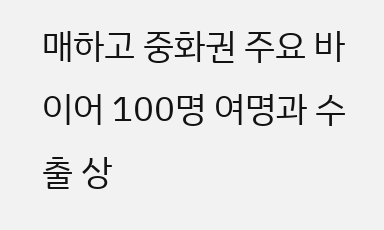매하고 중화권 주요 바이어 100명 여명과 수출 상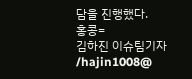담을 진행했다.
홍콩=
김하진 이슈팀기자 /hajin1008@